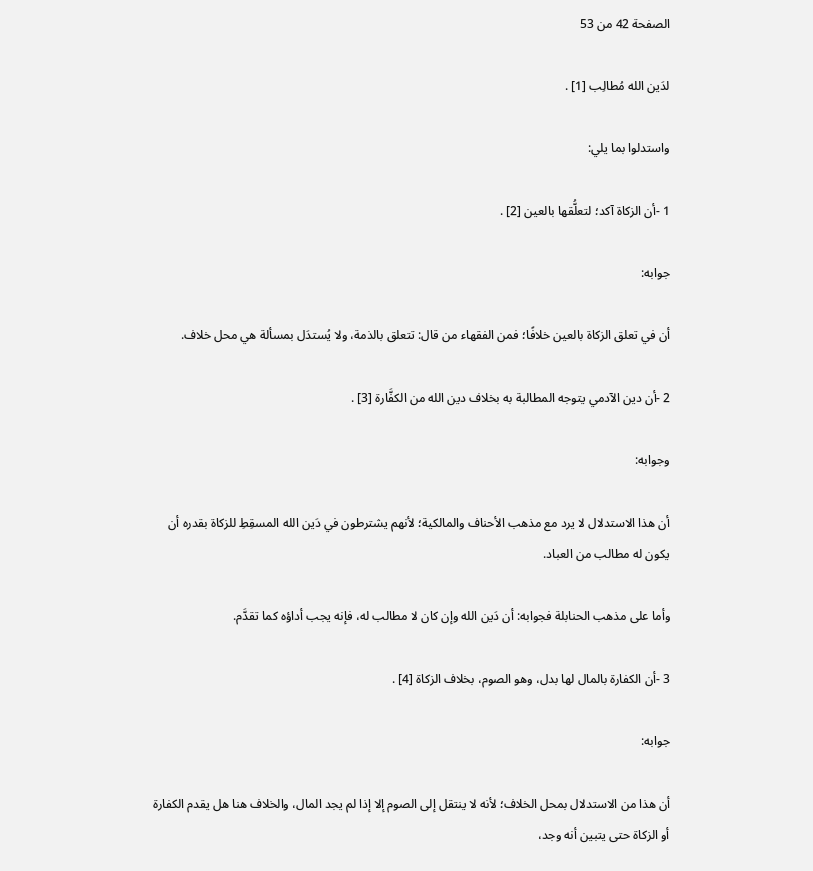الصفحة 42 من 53

لدَين الله مُطالِب [1] .

واستدلوا بما يلي:

1 -أن الزكاة آكد؛ لتعلُّقها بالعين [2] .

جوابه:

أن في تعلق الزكاة بالعين خلافًا؛ فمن الفقهاء من قال: تتعلق بالذمة، ولا يُستدَل بمسألة هي محل خلاف.

2 -أن دين الآدمي يتوجه المطالبة به بخلاف دين الله من الكفَّارة [3] .

وجوابه:

أن هذا الاستدلال لا يرد مع مذهب الأحناف والمالكية؛ لأنهم يشترطون في دَين الله المسقِطِ للزكاة بقدره أن يكون له مطالب من العباد.

وأما على مذهب الحنابلة فجوابه: أن دَين الله وإن كان لا مطالب له، فإنه يجب أداؤه كما تقدَّم.

3 -أن الكفارة بالمال لها بدل، وهو الصوم، بخلاف الزكاة [4] .

جوابه:

أن هذا من الاستدلال بمحل الخلاف؛ لأنه لا ينتقل إلى الصوم إلا إذا لم يجد المال، والخلاف هنا هل يقدم الكفارة أو الزكاة حتى يتبين أنه وجد،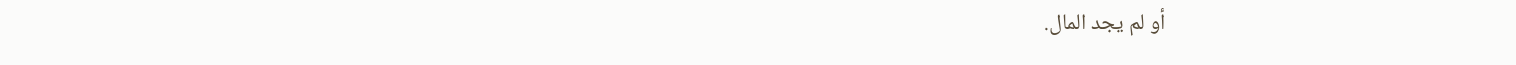أو لم يجد المال.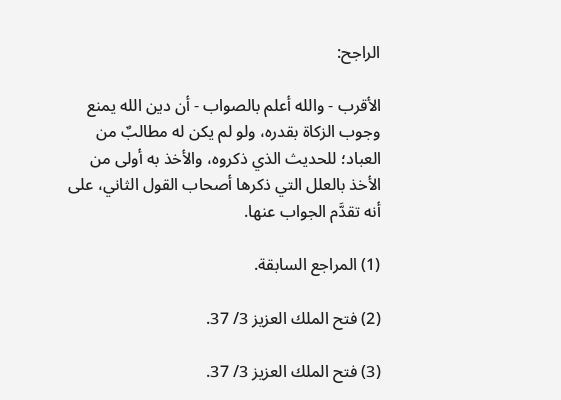الراجح:

الأقرب - والله أعلم بالصواب - أن دين الله يمنع وجوب الزكاة بقدره، ولو لم يكن له مطالبٌ من العباد؛ للحديث الذي ذكروه، والأخذ به أولى من الأخذ بالعلل التي ذكرها أصحاب القول الثاني، على أنه تقدَّم الجواب عنها.

(1) المراجع السابقة.

(2) فتح الملك العزيز 3/ 37.

(3) فتح الملك العزيز 3/ 37.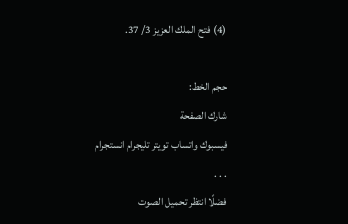(4) فتح الملك العزيز 3/ 37.

حجم الخط:
شارك الصفحة
فيسبوك واتساب تويتر تليجرام انستجرام
. . .
فضلًا انتظر تحميل الصوت